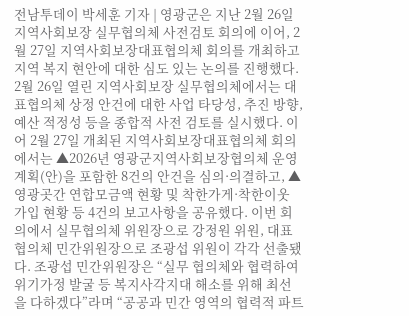전남투데이 박세훈 기자 | 영광군은 지난 2월 26일 지역사회보장 실무협의체 사전검토 회의에 이어, 2월 27일 지역사회보장대표협의체 회의를 개최하고 지역 복지 현안에 대한 심도 있는 논의를 진행했다. 2월 26일 열린 지역사회보장 실무협의체에서는 대표협의체 상정 안건에 대한 사업 타당성, 추진 방향, 예산 적정성 등을 종합적 사전 검토를 실시했다. 이어 2월 27일 개최된 지역사회보장대표협의체 회의에서는 ▲2026년 영광군지역사회보장협의체 운영 계획(안)을 포함한 8건의 안건을 심의·의결하고, ▲영광곳간 연합모금액 현황 및 착한가게·착한이웃 가입 현황 등 4건의 보고사항을 공유했다. 이번 회의에서 실무협의체 위원장으로 강정원 위원, 대표협의체 민간위원장으로 조광섭 위원이 각각 선출됐다. 조광섭 민간위원장은 “실무 협의체와 협력하여 위기가정 발굴 등 복지사각지대 해소를 위해 최선을 다하겠다”라며 “공공과 민간 영역의 협력적 파트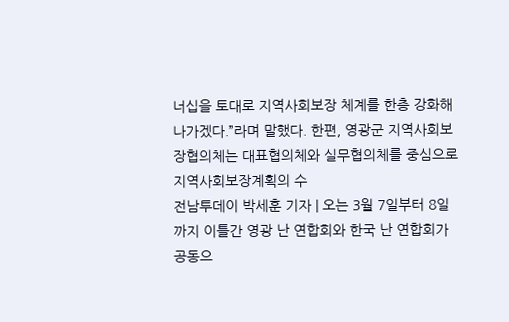너십을 토대로 지역사회보장 체계를 한층 강화해 나가겠다.”라며 말했다. 한편, 영광군 지역사회보장협의체는 대표협의체와 실무협의체를 중심으로 지역사회보장계획의 수
전남투데이 박세훈 기자 | 오는 3월 7일부터 8일까지 이틀간 영광 난 연합회와 한국 난 연합회가 공동으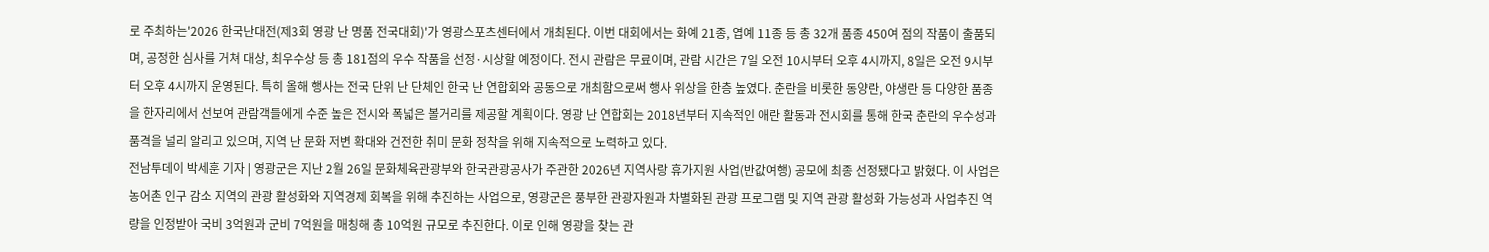로 주최하는'2026 한국난대전(제3회 영광 난 명품 전국대회)'가 영광스포츠센터에서 개최된다. 이번 대회에서는 화예 21종, 엽예 11종 등 총 32개 품종 450여 점의 작품이 출품되며, 공정한 심사를 거쳐 대상, 최우수상 등 총 181점의 우수 작품을 선정·시상할 예정이다. 전시 관람은 무료이며, 관람 시간은 7일 오전 10시부터 오후 4시까지, 8일은 오전 9시부터 오후 4시까지 운영된다. 특히 올해 행사는 전국 단위 난 단체인 한국 난 연합회와 공동으로 개최함으로써 행사 위상을 한층 높였다. 춘란을 비롯한 동양란, 야생란 등 다양한 품종을 한자리에서 선보여 관람객들에게 수준 높은 전시와 폭넓은 볼거리를 제공할 계획이다. 영광 난 연합회는 2018년부터 지속적인 애란 활동과 전시회를 통해 한국 춘란의 우수성과 품격을 널리 알리고 있으며, 지역 난 문화 저변 확대와 건전한 취미 문화 정착을 위해 지속적으로 노력하고 있다.
전남투데이 박세훈 기자 | 영광군은 지난 2월 26일 문화체육관광부와 한국관광공사가 주관한 2026년 지역사랑 휴가지원 사업(반값여행) 공모에 최종 선정됐다고 밝혔다. 이 사업은 농어촌 인구 감소 지역의 관광 활성화와 지역경제 회복을 위해 추진하는 사업으로, 영광군은 풍부한 관광자원과 차별화된 관광 프로그램 및 지역 관광 활성화 가능성과 사업추진 역량을 인정받아 국비 3억원과 군비 7억원을 매칭해 총 10억원 규모로 추진한다. 이로 인해 영광을 찾는 관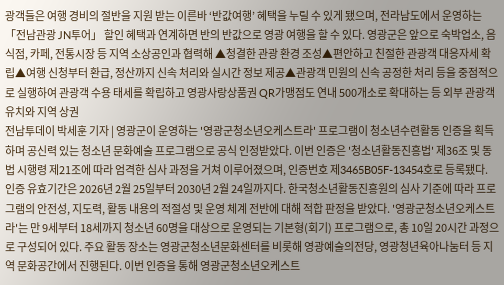광객들은 여행 경비의 절반을 지원 받는 이른바 ‘반값여행’ 혜택을 누릴 수 있게 됐으며, 전라남도에서 운영하는 「전남관광 JN투어」 할인 혜택과 연계하면 반의 반값으로 영광 여행을 할 수 있다. 영광군은 앞으로 숙박업소, 음식점, 카페, 전통시장 등 지역 소상공인과 협력해 ▲청결한 관광 환경 조성▲편안하고 친절한 관광객 대응자세 확립▲여행 신청부터 환급, 정산까지 신속 처리와 실시간 정보 제공▲관광객 민원의 신속 공정한 처리 등을 중점적으로 실행하여 관광객 수용 태세를 확립하고 영광사랑상품권 QR가맹점도 연내 500개소로 확대하는 등 외부 관광객 유치와 지역 상권
전남투데이 박세훈 기자 | 영광군이 운영하는 '영광군청소년오케스트라' 프로그램이 청소년수련활동 인증을 획득하며 공신력 있는 청소년 문화예술 프로그램으로 공식 인정받았다. 이번 인증은 '청소년활동진흥법' 제36조 및 동법 시행령 제21조에 따라 엄격한 심사 과정을 거쳐 이루어졌으며, 인증번호 제3465B05F-13454호로 등록됐다. 인증 유효기간은 2026년 2월 25일부터 2030년 2월 24일까지다. 한국청소년활동진흥원의 심사 기준에 따라 프로그램의 안전성, 지도력, 활동 내용의 적절성 및 운영 체계 전반에 대해 적합 판정을 받았다. '영광군청소년오케스트라'는 만 9세부터 18세까지 청소년 60명을 대상으로 운영되는 기본형(회기) 프로그램으로, 총 10일 20시간 과정으로 구성되어 있다. 주요 활동 장소는 영광군청소년문화센터를 비롯해 영광예술의전당, 영광청년육아나눔터 등 지역 문화공간에서 진행된다. 이번 인증을 통해 영광군청소년오케스트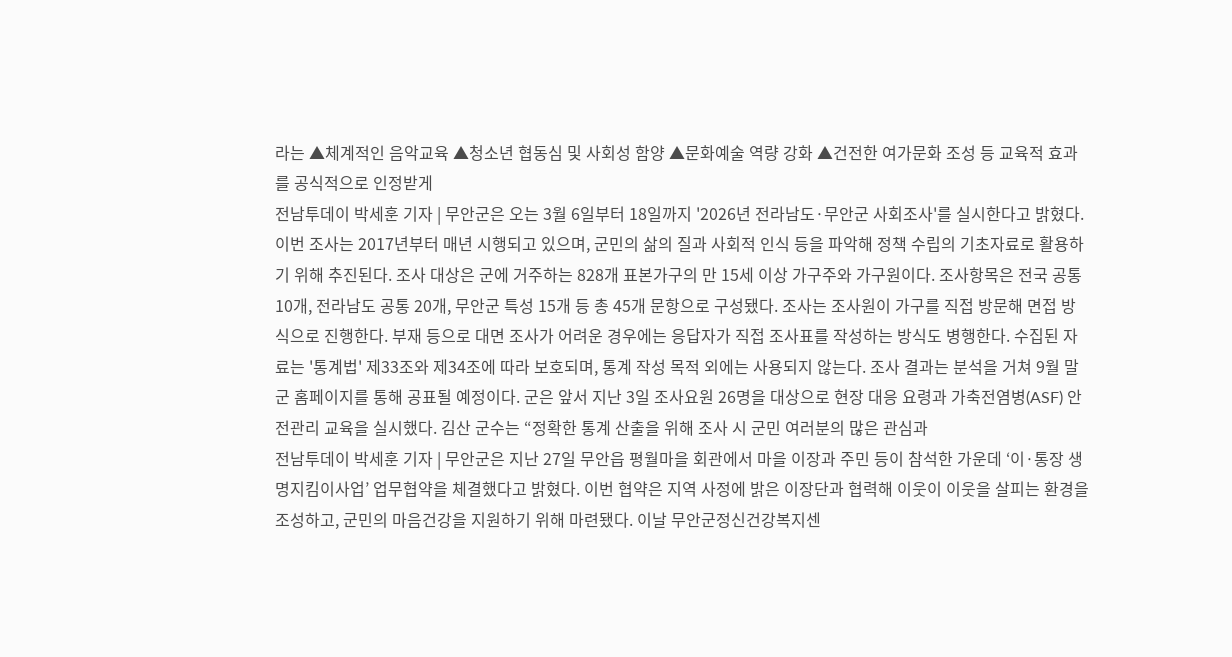라는 ▲체계적인 음악교육 ▲청소년 협동심 및 사회성 함양 ▲문화예술 역량 강화 ▲건전한 여가문화 조성 등 교육적 효과를 공식적으로 인정받게
전남투데이 박세훈 기자 | 무안군은 오는 3월 6일부터 18일까지 '2026년 전라남도·무안군 사회조사'를 실시한다고 밝혔다. 이번 조사는 2017년부터 매년 시행되고 있으며, 군민의 삶의 질과 사회적 인식 등을 파악해 정책 수립의 기초자료로 활용하기 위해 추진된다. 조사 대상은 군에 거주하는 828개 표본가구의 만 15세 이상 가구주와 가구원이다. 조사항목은 전국 공통 10개, 전라남도 공통 20개, 무안군 특성 15개 등 총 45개 문항으로 구성됐다. 조사는 조사원이 가구를 직접 방문해 면접 방식으로 진행한다. 부재 등으로 대면 조사가 어려운 경우에는 응답자가 직접 조사표를 작성하는 방식도 병행한다. 수집된 자료는 '통계법' 제33조와 제34조에 따라 보호되며, 통계 작성 목적 외에는 사용되지 않는다. 조사 결과는 분석을 거쳐 9월 말 군 홈페이지를 통해 공표될 예정이다. 군은 앞서 지난 3일 조사요원 26명을 대상으로 현장 대응 요령과 가축전염병(ASF) 안전관리 교육을 실시했다. 김산 군수는 “정확한 통계 산출을 위해 조사 시 군민 여러분의 많은 관심과
전남투데이 박세훈 기자 | 무안군은 지난 27일 무안읍 평월마을 회관에서 마을 이장과 주민 등이 참석한 가운데 ‘이·통장 생명지킴이사업’ 업무협약을 체결했다고 밝혔다. 이번 협약은 지역 사정에 밝은 이장단과 협력해 이웃이 이웃을 살피는 환경을 조성하고, 군민의 마음건강을 지원하기 위해 마련됐다. 이날 무안군정신건강복지센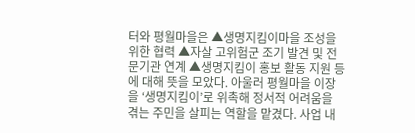터와 평월마을은 ▲생명지킴이마을 조성을 위한 협력 ▲자살 고위험군 조기 발견 및 전문기관 연계 ▲생명지킴이 홍보 활동 지원 등에 대해 뜻을 모았다. 아울러 평월마을 이장을 ‘생명지킴이’로 위촉해 정서적 어려움을 겪는 주민을 살피는 역할을 맡겼다. 사업 내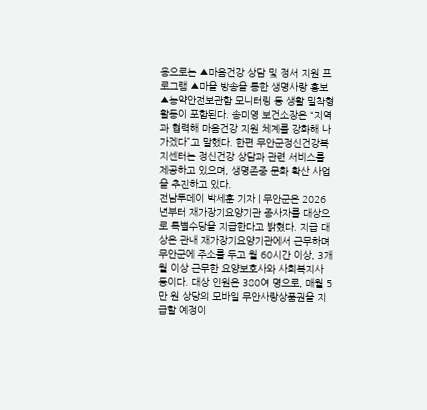용으로는 ▲마음건강 상담 및 정서 지원 프로그램 ▲마을 방송을 통한 생명사랑 홍보 ▲농약안전보관함 모니터링 등 생활 밀착형 활동이 포함된다. 송미영 보건소장은 “지역과 협력해 마음건강 지원 체계를 강화해 나가겠다”고 말했다. 한편 무안군정신건강복지센터는 정신건강 상담과 관련 서비스를 제공하고 있으며, 생명존중 문화 확산 사업을 추진하고 있다.
전남투데이 박세훈 기자 | 무안군은 2026년부터 재가장기요양기관 종사자를 대상으로 특별수당을 지급한다고 밝혔다. 지급 대상은 관내 재가장기요양기관에서 근무하며 무안군에 주소를 두고 월 60시간 이상, 3개월 이상 근무한 요양보호사와 사회복지사 등이다. 대상 인원은 380여 명으로, 매월 5만 원 상당의 모바일 무안사랑상품권을 지급할 예정이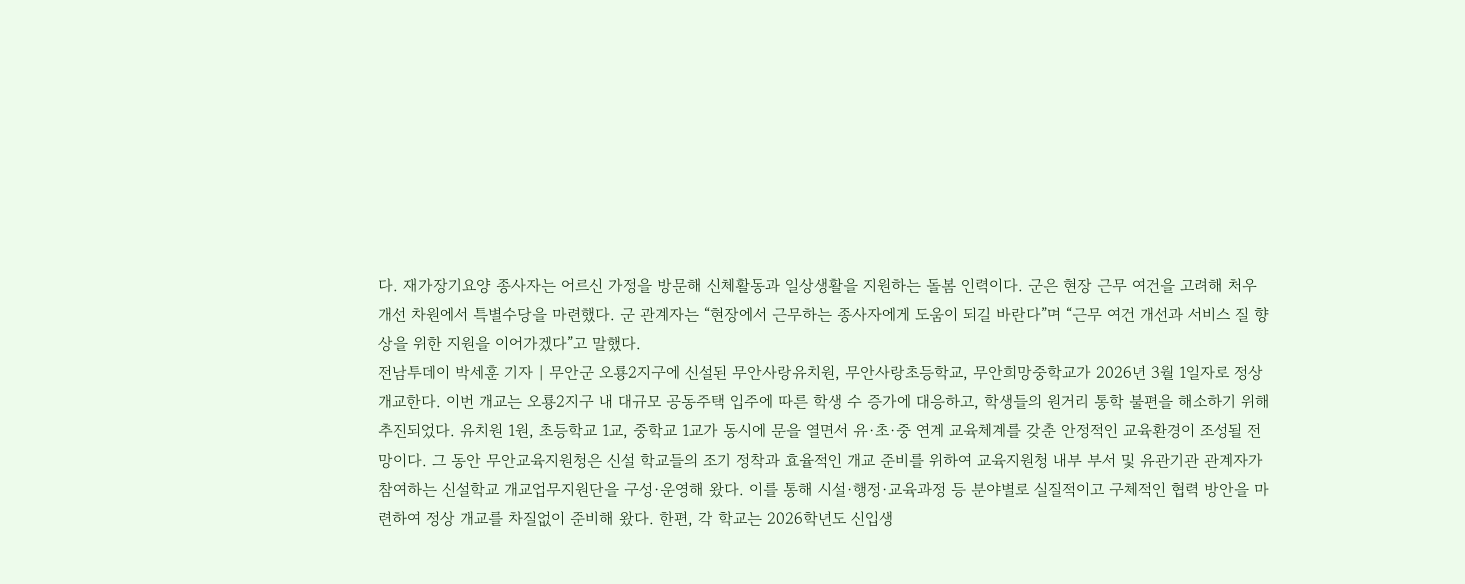다. 재가장기요양 종사자는 어르신 가정을 방문해 신체활동과 일상생활을 지원하는 돌봄 인력이다. 군은 현장 근무 여건을 고려해 처우 개선 차원에서 특별수당을 마련했다. 군 관계자는 “현장에서 근무하는 종사자에게 도움이 되길 바란다”며 “근무 여건 개선과 서비스 질 향상을 위한 지원을 이어가겠다”고 말했다.
전남투데이 박세훈 기자 | 무안군 오룡2지구에 신설된 무안사랑유치원, 무안사랑초등학교, 무안희망중학교가 2026년 3월 1일자로 정상 개교한다. 이번 개교는 오룡2지구 내 대규모 공동주택 입주에 따른 학생 수 증가에 대응하고, 학생들의 원거리 통학 불편을 해소하기 위해 추진되었다. 유치원 1원, 초등학교 1교, 중학교 1교가 동시에 문을 열면서 유·초·중 연계 교육체계를 갖춘 안정적인 교육환경이 조성될 전망이다. 그 동안 무안교육지원청은 신설 학교들의 조기 정착과 효율적인 개교 준비를 위하여 교육지원청 내부 부서 및 유관기관 관계자가 참여하는 신설학교 개교업무지원단을 구성·운영해 왔다. 이를 통해 시설·행정·교육과정 등 분야별로 실질적이고 구체적인 협력 방안을 마련하여 정상 개교를 차질없이 준비해 왔다. 한편, 각 학교는 2026학년도 신입생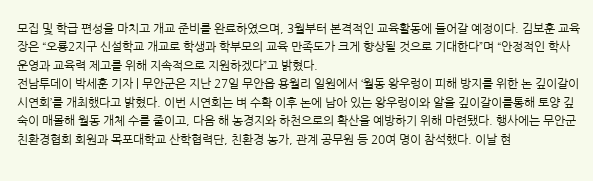모집 및 학급 편성을 마치고 개교 준비를 완료하였으며, 3월부터 본격적인 교육활동에 들어갈 예정이다. 김보훈 교육장은 “오룡2지구 신설학교 개교로 학생과 학부모의 교육 만족도가 크게 향상될 것으로 기대한다”며 “안정적인 학사 운영과 교육력 제고를 위해 지속적으로 지원하겠다”고 밝혔다.
전남투데이 박세훈 기자 | 무안군은 지난 27일 무안읍 용월리 일원에서 ‘월동 왕우렁이 피해 방지를 위한 논 깊이갈이 시연회’를 개최했다고 밝혔다. 이번 시연회는 벼 수확 이후 논에 남아 있는 왕우렁이와 알을 깊이갈이를통해 토양 깊숙이 매몰해 월동 개체 수를 줄이고, 다음 해 농경지와 하천으로의 확산을 예방하기 위해 마련됐다. 행사에는 무안군친환경협회 회원과 목포대학교 산학협력단, 친환경 농가, 관계 공무원 등 20여 명이 참석했다. 이날 현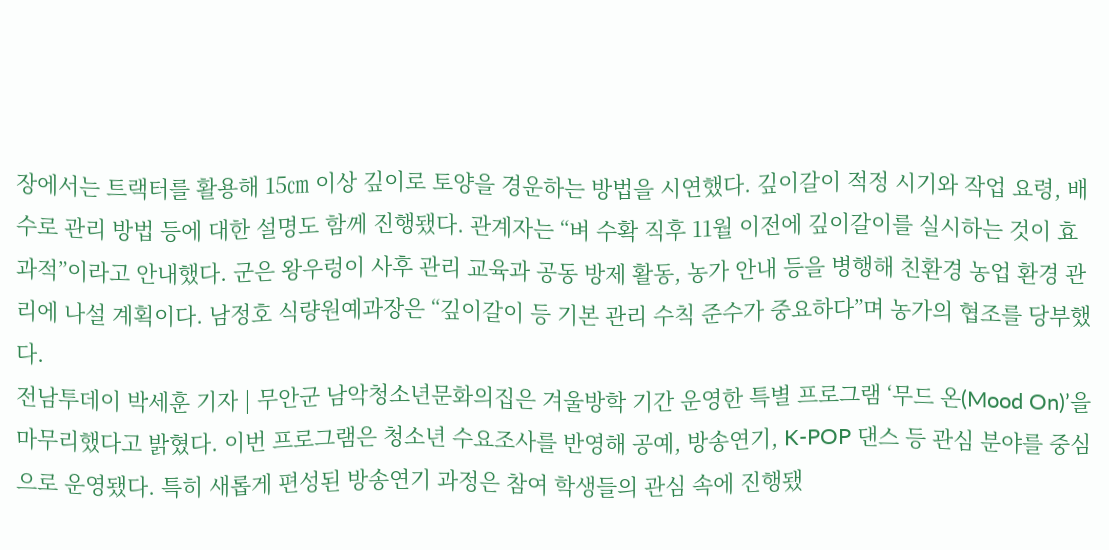장에서는 트랙터를 활용해 15㎝ 이상 깊이로 토양을 경운하는 방법을 시연했다. 깊이갈이 적정 시기와 작업 요령, 배수로 관리 방법 등에 대한 설명도 함께 진행됐다. 관계자는 “벼 수확 직후 11월 이전에 깊이갈이를 실시하는 것이 효과적”이라고 안내했다. 군은 왕우렁이 사후 관리 교육과 공동 방제 활동, 농가 안내 등을 병행해 친환경 농업 환경 관리에 나설 계획이다. 남정호 식량원예과장은 “깊이갈이 등 기본 관리 수칙 준수가 중요하다”며 농가의 협조를 당부했다.
전남투데이 박세훈 기자 | 무안군 남악청소년문화의집은 겨울방학 기간 운영한 특별 프로그램 ‘무드 온(Mood On)’을 마무리했다고 밝혔다. 이번 프로그램은 청소년 수요조사를 반영해 공예, 방송연기, K-POP 댄스 등 관심 분야를 중심으로 운영됐다. 특히 새롭게 편성된 방송연기 과정은 참여 학생들의 관심 속에 진행됐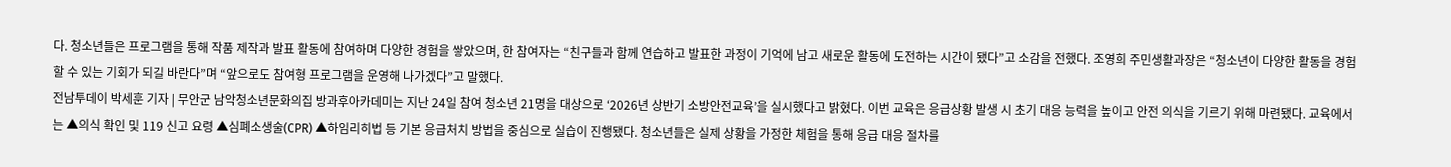다. 청소년들은 프로그램을 통해 작품 제작과 발표 활동에 참여하며 다양한 경험을 쌓았으며, 한 참여자는 “친구들과 함께 연습하고 발표한 과정이 기억에 남고 새로운 활동에 도전하는 시간이 됐다”고 소감을 전했다. 조영희 주민생활과장은 “청소년이 다양한 활동을 경험할 수 있는 기회가 되길 바란다”며 “앞으로도 참여형 프로그램을 운영해 나가겠다”고 말했다.
전남투데이 박세훈 기자 | 무안군 남악청소년문화의집 방과후아카데미는 지난 24일 참여 청소년 21명을 대상으로 ‘2026년 상반기 소방안전교육’을 실시했다고 밝혔다. 이번 교육은 응급상황 발생 시 초기 대응 능력을 높이고 안전 의식을 기르기 위해 마련됐다. 교육에서는 ▲의식 확인 및 119 신고 요령 ▲심폐소생술(CPR) ▲하임리히법 등 기본 응급처치 방법을 중심으로 실습이 진행됐다. 청소년들은 실제 상황을 가정한 체험을 통해 응급 대응 절차를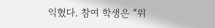익혔다. 참여 학생은 “위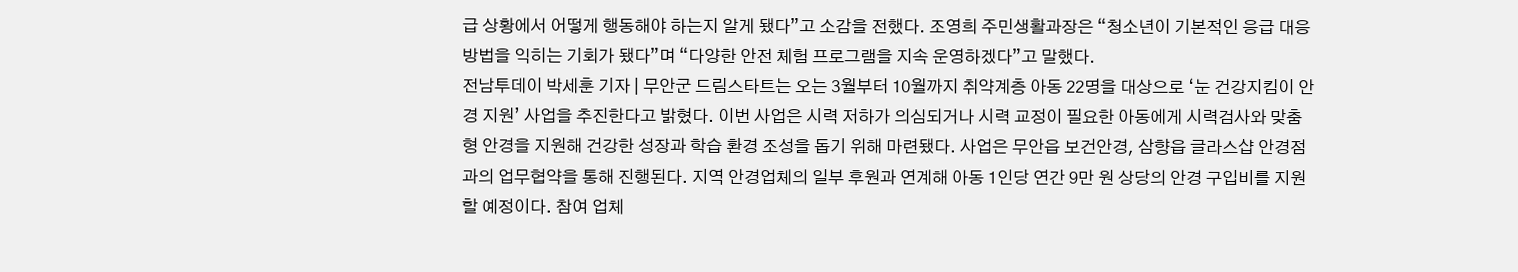급 상황에서 어떻게 행동해야 하는지 알게 됐다”고 소감을 전했다. 조영희 주민생활과장은 “청소년이 기본적인 응급 대응 방법을 익히는 기회가 됐다”며 “다양한 안전 체험 프로그램을 지속 운영하겠다”고 말했다.
전남투데이 박세훈 기자 | 무안군 드림스타트는 오는 3월부터 10월까지 취약계층 아동 22명을 대상으로 ‘눈 건강지킴이 안경 지원’ 사업을 추진한다고 밝혔다. 이번 사업은 시력 저하가 의심되거나 시력 교정이 필요한 아동에게 시력검사와 맞춤형 안경을 지원해 건강한 성장과 학습 환경 조성을 돕기 위해 마련됐다. 사업은 무안읍 보건안경, 삼향읍 글라스샵 안경점과의 업무협약을 통해 진행된다. 지역 안경업체의 일부 후원과 연계해 아동 1인당 연간 9만 원 상당의 안경 구입비를 지원할 예정이다. 참여 업체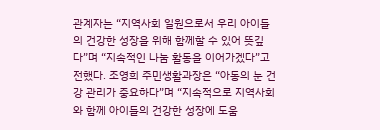관계자는 “지역사회 일원으로서 우리 아이들의 건강한 성장을 위해 함께할 수 있어 뜻깊다”며 “지속적인 나눔 활동을 이어가겠다”고 전했다. 조영희 주민생활과장은 “아동의 눈 건강 관리가 중요하다”며 “지속적으로 지역사회와 함께 아이들의 건강한 성장에 도움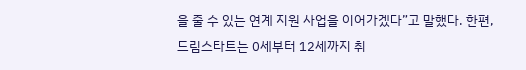을 줄 수 있는 연계 지원 사업을 이어가겠다”고 말했다. 한편, 드림스타트는 0세부터 12세까지 취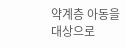약계층 아동을 대상으로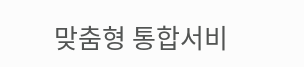맞춤형 통합서비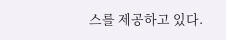스를 제공하고 있다.